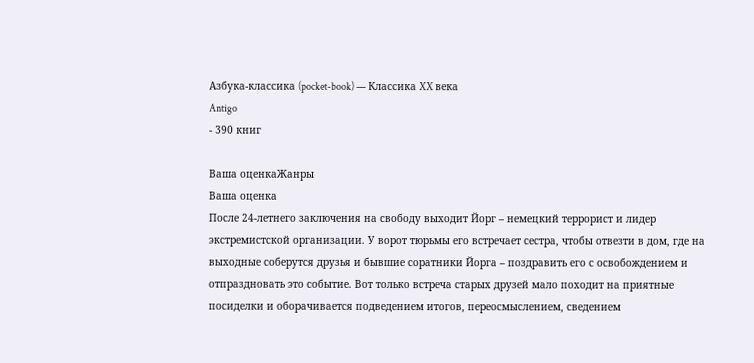Азбука-классика (pocket-book) — Классика XX века
Antigo
- 390 книг

Ваша оценкаЖанры
Ваша оценка
После 24-летнего заключения на свободу выходит Йорг – немецкий террорист и лидер экстремистской организации. У ворот тюрьмы его встречает сестра, чтобы отвезти в дом, где на выходные соберутся друзья и бывшие соратники Йорга – поздравить его с освобождением и отпраздновать это событие. Вот только встреча старых друзей мало походит на приятные посиделки и оборачивается подведением итогов, переосмыслением, сведением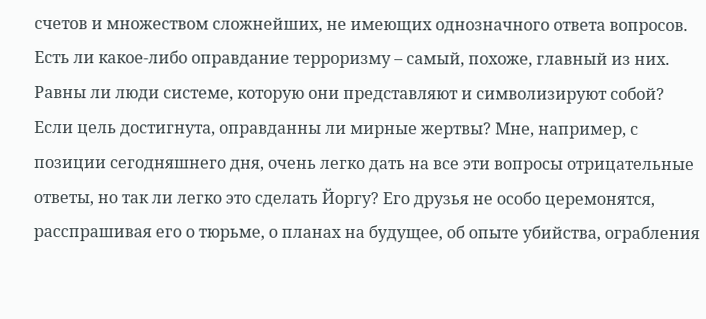счетов и множеством сложнейших, не имеющих однозначного ответа вопросов.
Есть ли какое-либо оправдание терроризму – самый, похоже, главный из них. Равны ли люди системе, которую они представляют и символизируют собой? Если цель достигнута, оправданны ли мирные жертвы? Мне, например, с позиции сегодняшнего дня, очень легко дать на все эти вопросы отрицательные ответы, но так ли легко это сделать Йоргу? Его друзья не особо церемонятся, расспрашивая его о тюрьме, о планах на будущее, об опыте убийства, ограбления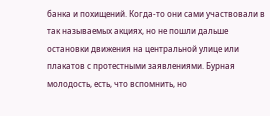банка и похищений. Когда-то они сами участвовали в так называемых акциях, но не пошли дальше остановки движения на центральной улице или плакатов с протестными заявлениями. Бурная молодость, есть, что вспомнить, но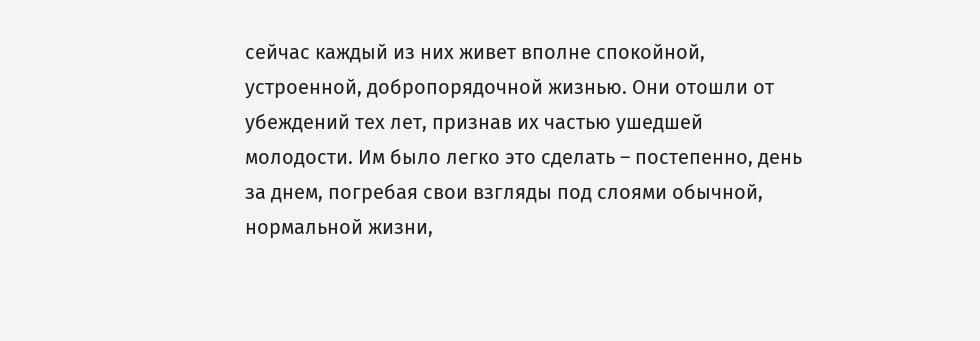сейчас каждый из них живет вполне спокойной, устроенной, добропорядочной жизнью. Они отошли от убеждений тех лет, признав их частью ушедшей молодости. Им было легко это сделать – постепенно, день за днем, погребая свои взгляды под слоями обычной, нормальной жизни,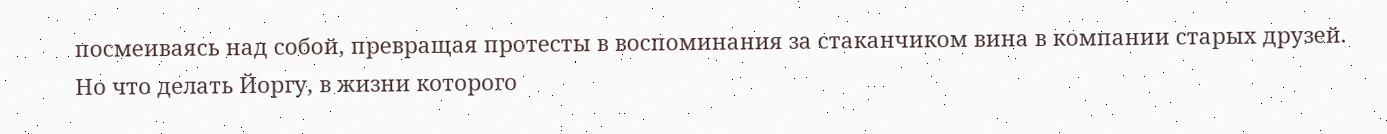посмеиваясь над собой, превращая протесты в воспоминания за стаканчиком вина в компании старых друзей.
Но что делать Йоргу, в жизни которого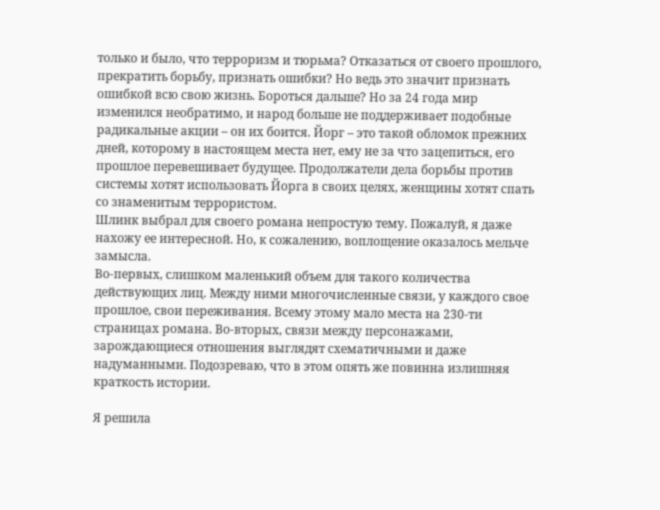только и было, что терроризм и тюрьма? Отказаться от своего прошлого, прекратить борьбу, признать ошибки? Но ведь это значит признать ошибкой всю свою жизнь. Бороться дальше? Но за 24 года мир изменился необратимо, и народ больше не поддерживает подобные радикальные акции – он их боится. Йорг – это такой обломок прежних дней, которому в настоящем места нет, ему не за что зацепиться, его прошлое перевешивает будущее. Продолжатели дела борьбы против системы хотят использовать Йорга в своих целях, женщины хотят спать со знаменитым террористом.
Шлинк выбрал для своего романа непростую тему. Пожалуй, я даже нахожу ее интересной. Но, к сожалению, воплощение оказалось мельче замысла.
Во-первых, слишком маленький объем для такого количества действующих лиц. Между ними многочисленные связи, у каждого свое прошлое, свои переживания. Всему этому мало места на 230-ти страницах романа. Во-вторых, связи между персонажами, зарождающиеся отношения выглядят схематичными и даже надуманными. Подозреваю, что в этом опять же повинна излишняя краткость истории.

Я решила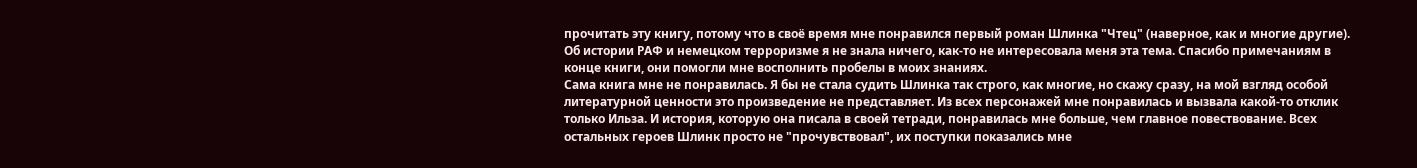прочитать эту книгу, потому что в своё время мне понравился первый роман Шлинка "Чтец" (наверное, как и многие другие). Об истории РАФ и немецком терроризме я не знала ничего, как-то не интересовала меня эта тема. Спасибо примечаниям в конце книги, они помогли мне восполнить пробелы в моих знаниях.
Сама книга мне не понравилась. Я бы не стала судить Шлинка так строго, как многие, но скажу сразу, на мой взгляд особой литературной ценности это произведение не представляет. Из всех персонажей мне понравилась и вызвала какой-то отклик только Ильза. И история, которую она писала в своей тетради, понравилась мне больше, чем главное повествование. Всех остальных героев Шлинк просто не "прочувствовал", их поступки показались мне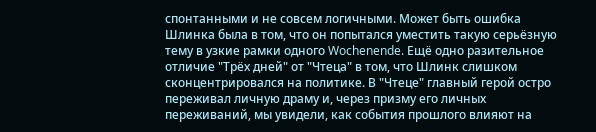спонтанными и не совсем логичными. Может быть ошибка Шлинка была в том, что он попытался уместить такую серьёзную тему в узкие рамки одного Wochenende. Ещё одно разительное отличие "Трёх дней" от "Чтеца" в том, что Шлинк слишком сконцентрировался на политике. В "Чтеце" главный герой остро переживал личную драму и, через призму его личных переживаний, мы увидели, как события прошлого влияют на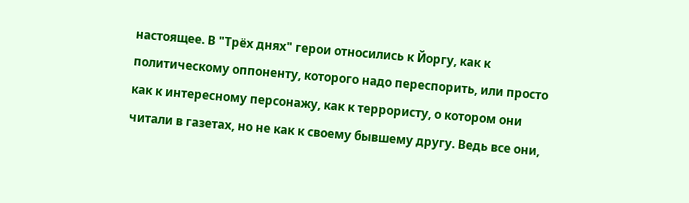настоящее. В "Трёх днях" герои относились к Йоргу, как к политическому оппоненту, которого надо переспорить, или просто как к интересному персонажу, как к террористу, о котором они читали в газетах, но не как к своему бывшему другу. Ведь все они,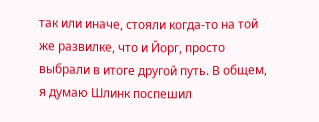так или иначе, стояли когда-то на той же развилке, что и Йорг, просто выбрали в итоге другой путь. В общем, я думаю Шлинк поспешил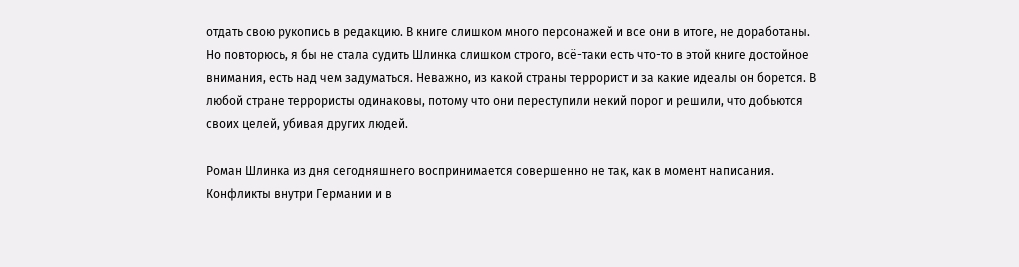отдать свою рукопись в редакцию. В книге слишком много персонажей и все они в итоге, не доработаны.
Но повторюсь, я бы не стала судить Шлинка слишком строго, всё-таки есть что-то в этой книге достойное внимания, есть над чем задуматься. Неважно, из какой страны террорист и за какие идеалы он борется. В любой стране террористы одинаковы, потому что они переступили некий порог и решили, что добьются своих целей, убивая других людей.

Роман Шлинка из дня сегодняшнего воспринимается совершенно не так, как в момент написания. Конфликты внутри Германии и в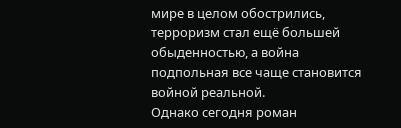мире в целом обострились, терроризм стал ещё большей обыденностью, а война подпольная все чаще становится войной реальной.
Однако сегодня роман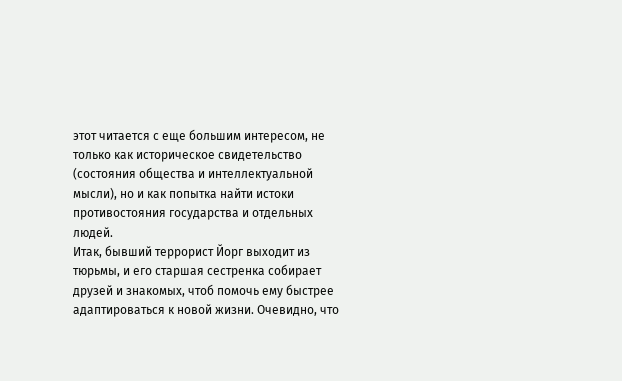этот читается с еще большим интересом, не только как историческое свидетельство (состояния общества и интеллектуальной мысли), но и как попытка найти истоки противостояния государства и отдельных людей.
Итак, бывший террорист Йорг выходит из тюрьмы, и его старшая сестренка собирает друзей и знакомых, чтоб помочь ему быстрее адаптироваться к новой жизни. Очевидно, что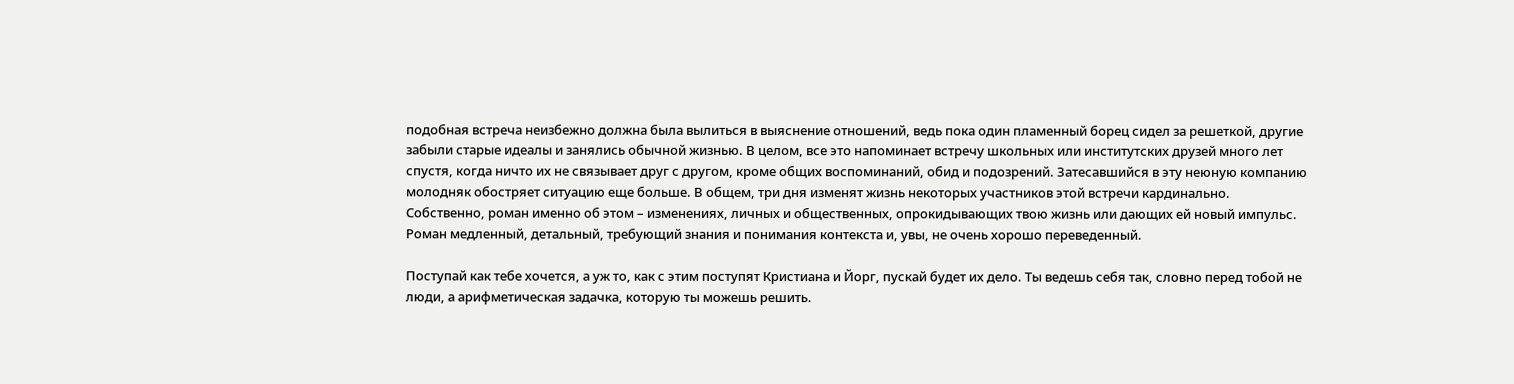подобная встреча неизбежно должна была вылиться в выяснение отношений, ведь пока один пламенный борец сидел за решеткой, другие забыли старые идеалы и занялись обычной жизнью. В целом, все это напоминает встречу школьных или институтских друзей много лет спустя, когда ничто их не связывает друг с другом, кроме общих воспоминаний, обид и подозрений. Затесавшийся в эту неюную компанию молодняк обостряет ситуацию еще больше. В общем, три дня изменят жизнь некоторых участников этой встречи кардинально.
Собственно, роман именно об этом – изменениях, личных и общественных, опрокидывающих твою жизнь или дающих ей новый импульс. Роман медленный, детальный, требующий знания и понимания контекста и, увы, не очень хорошо переведенный.

Поступай как тебе хочется, а уж то, как с этим поступят Кристиана и Йорг, пускай будет их дело. Ты ведешь себя так, словно перед тобой не люди, а арифметическая задачка, которую ты можешь решить.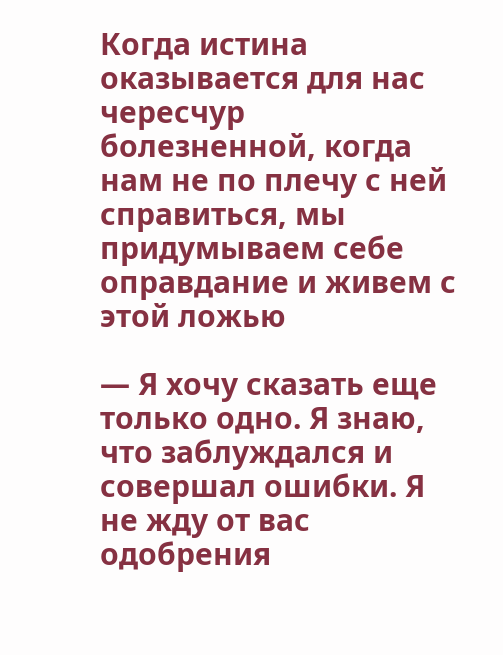Когда истина оказывается для нас чересчур болезненной, когда нам не по плечу с ней справиться, мы придумываем себе оправдание и живем с этой ложью

— Я хочу сказать еще только одно. Я знаю, что заблуждался и совершал ошибки. Я не жду от вас одобрения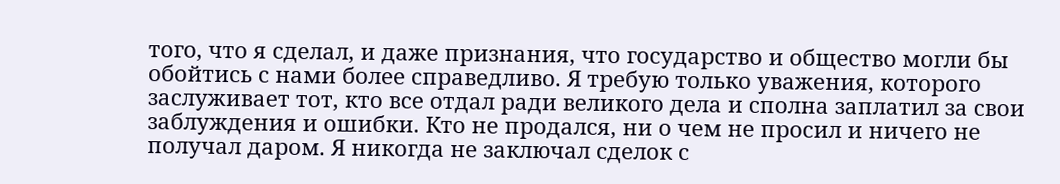того, что я сделал, и даже признания, что государство и общество могли бы обойтись с нами более справедливо. Я требую только уважения, которого заслуживает тот, кто все отдал ради великого дела и сполна заплатил за свои заблуждения и ошибки. Кто не продался, ни о чем не просил и ничего не получал даром. Я никогда не заключал сделок с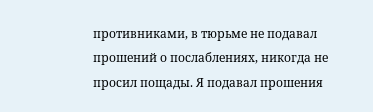противниками, в тюрьме не подавал прошений о послаблениях, никогда не просил пощады. Я подавал прошения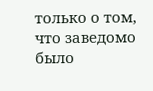только о том, что заведомо было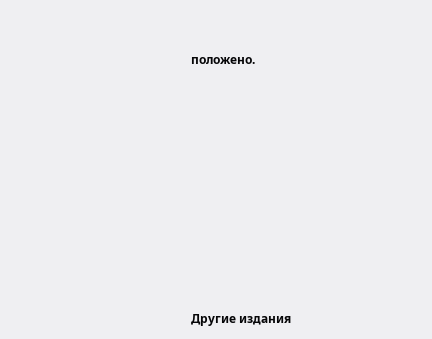положено.










Другие издания